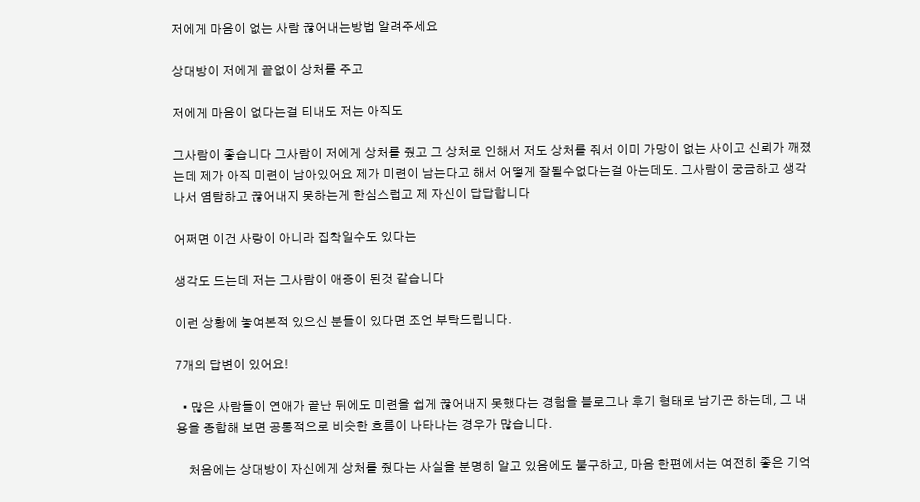저에게 마음이 없는 사람 끊어내는방법 알려주세요

상대방이 저에게 끝없이 상처를 주고

저에게 마음이 없다는걸 티내도 저는 아직도

그사람이 좋습니다 그사람이 저에게 상처를 줬고 그 상처로 인해서 저도 상처를 줘서 이미 가망이 없는 사이고 신뢰가 깨졌는데 제가 아직 미련이 남아있어요 제가 미련이 남는다고 해서 어떻게 잘될수없다는걸 아는데도. 그사람이 궁금하고 생각나서 염탐하고 끊어내지 못하는게 한심스럽고 제 자신이 답답합니다

어쩌면 이건 사랑이 아니라 집착일수도 있다는

생각도 드는데 저는 그사람이 애증이 된것 같습니다

이런 상황에 놓여본적 있으신 분들이 있다면 조언 부탁드립니다.

7개의 답변이 있어요!

  • 많은 사람들이 연애가 끝난 뒤에도 미련을 쉽게 끊어내지 못했다는 경험을 블로그나 후기 형태로 남기곤 하는데, 그 내용을 종합해 보면 공통적으로 비슷한 흐름이 나타나는 경우가 많습니다.

    처음에는 상대방이 자신에게 상처를 줬다는 사실을 분명히 알고 있음에도 불구하고, 마음 한편에서는 여전히 좋은 기억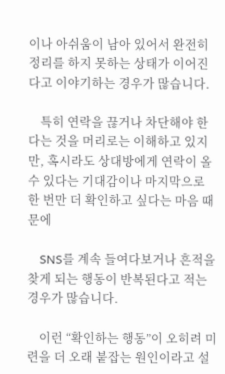이나 아쉬움이 남아 있어서 완전히 정리를 하지 못하는 상태가 이어진다고 이야기하는 경우가 많습니다.

    특히 연락을 끊거나 차단해야 한다는 것을 머리로는 이해하고 있지만, 혹시라도 상대방에게 연락이 올 수 있다는 기대감이나 마지막으로 한 번만 더 확인하고 싶다는 마음 때문에

    SNS를 계속 들여다보거나 흔적을 찾게 되는 행동이 반복된다고 적는 경우가 많습니다.

    이런 “확인하는 행동”이 오히려 미련을 더 오래 붙잡는 원인이라고 설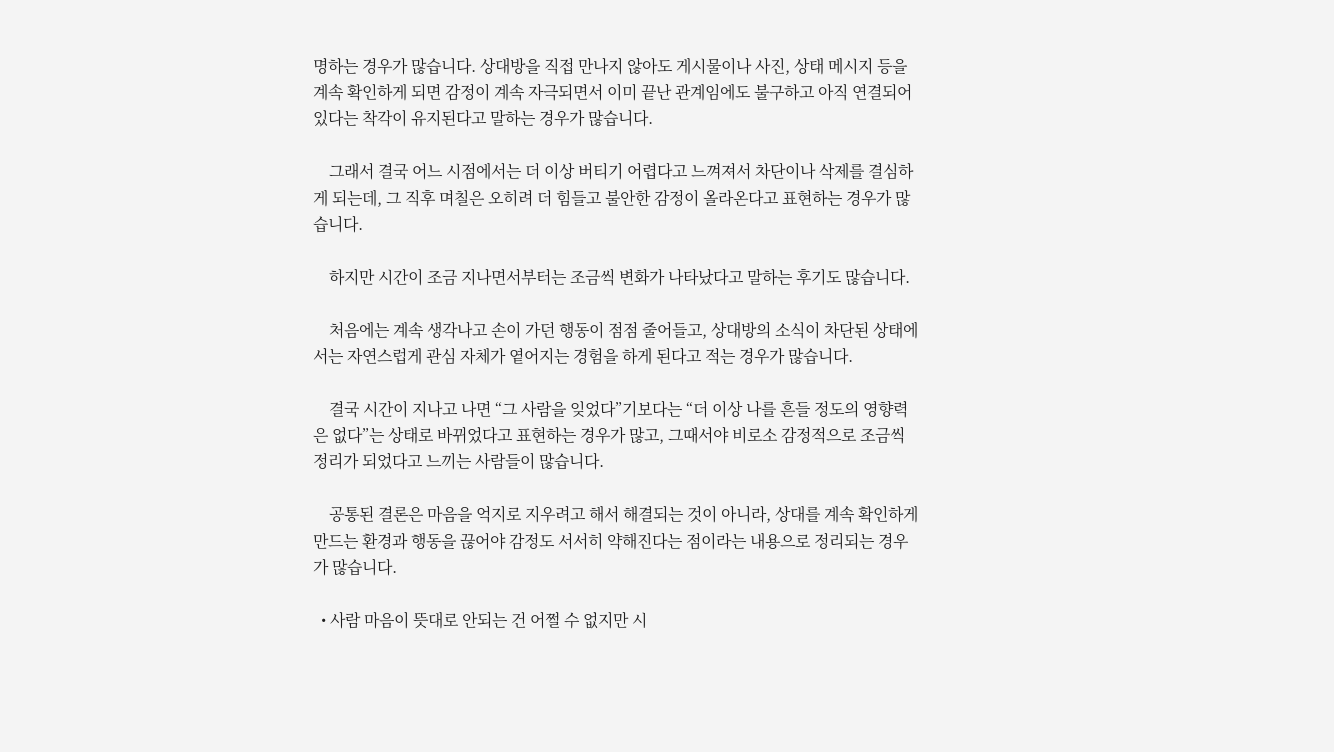명하는 경우가 많습니다. 상대방을 직접 만나지 않아도 게시물이나 사진, 상태 메시지 등을 계속 확인하게 되면 감정이 계속 자극되면서 이미 끝난 관계임에도 불구하고 아직 연결되어 있다는 착각이 유지된다고 말하는 경우가 많습니다.

    그래서 결국 어느 시점에서는 더 이상 버티기 어렵다고 느껴져서 차단이나 삭제를 결심하게 되는데, 그 직후 며칠은 오히려 더 힘들고 불안한 감정이 올라온다고 표현하는 경우가 많습니다.

    하지만 시간이 조금 지나면서부터는 조금씩 변화가 나타났다고 말하는 후기도 많습니다.

    처음에는 계속 생각나고 손이 가던 행동이 점점 줄어들고, 상대방의 소식이 차단된 상태에서는 자연스럽게 관심 자체가 옅어지는 경험을 하게 된다고 적는 경우가 많습니다.

    결국 시간이 지나고 나면 “그 사람을 잊었다”기보다는 “더 이상 나를 흔들 정도의 영향력은 없다”는 상태로 바뀌었다고 표현하는 경우가 많고, 그때서야 비로소 감정적으로 조금씩 정리가 되었다고 느끼는 사람들이 많습니다.

    공통된 결론은 마음을 억지로 지우려고 해서 해결되는 것이 아니라, 상대를 계속 확인하게 만드는 환경과 행동을 끊어야 감정도 서서히 약해진다는 점이라는 내용으로 정리되는 경우가 많습니다.

  • 사람 마음이 뜻대로 안되는 건 어쩔 수 없지만 시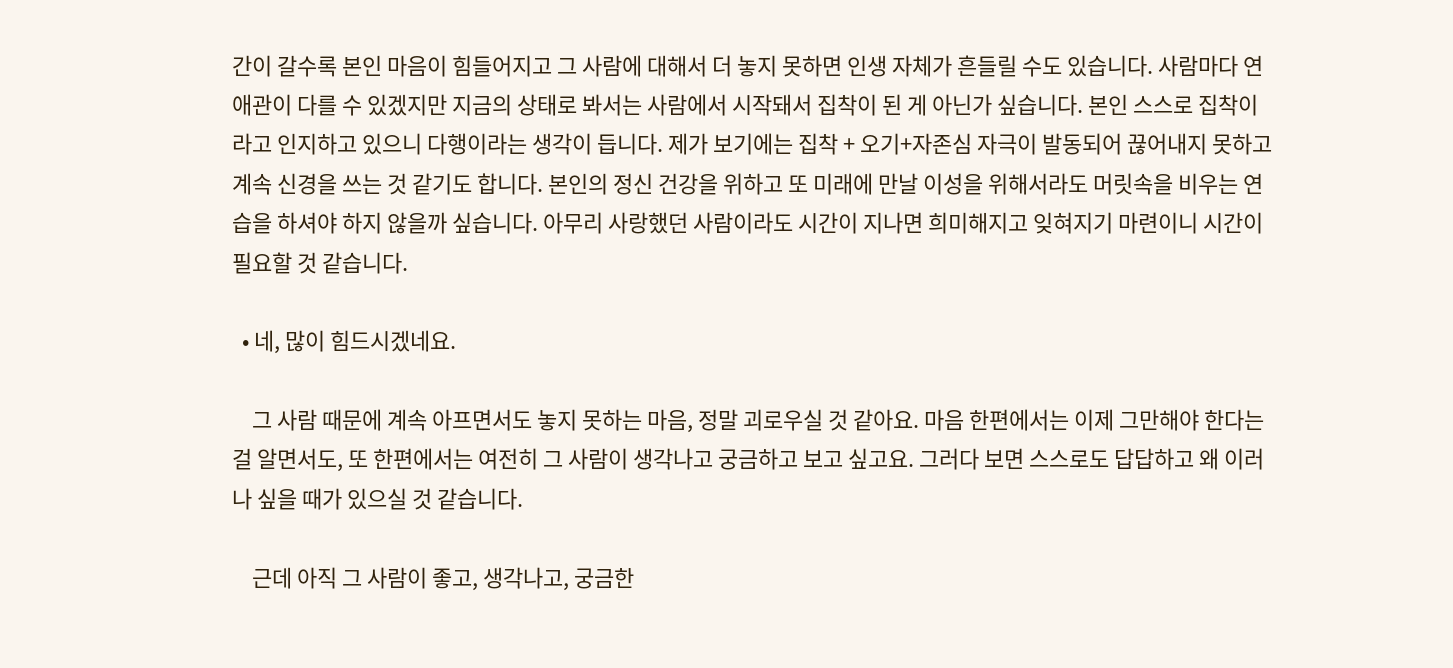간이 갈수록 본인 마음이 힘들어지고 그 사람에 대해서 더 놓지 못하면 인생 자체가 흔들릴 수도 있습니다. 사람마다 연애관이 다를 수 있겠지만 지금의 상태로 봐서는 사람에서 시작돼서 집착이 된 게 아닌가 싶습니다. 본인 스스로 집착이라고 인지하고 있으니 다행이라는 생각이 듭니다. 제가 보기에는 집착 + 오기+자존심 자극이 발동되어 끊어내지 못하고 계속 신경을 쓰는 것 같기도 합니다. 본인의 정신 건강을 위하고 또 미래에 만날 이성을 위해서라도 머릿속을 비우는 연습을 하셔야 하지 않을까 싶습니다. 아무리 사랑했던 사람이라도 시간이 지나면 희미해지고 잊혀지기 마련이니 시간이 필요할 것 같습니다.

  • 네, 많이 힘드시겠네요.

    그 사람 때문에 계속 아프면서도 놓지 못하는 마음, 정말 괴로우실 것 같아요. 마음 한편에서는 이제 그만해야 한다는 걸 알면서도, 또 한편에서는 여전히 그 사람이 생각나고 궁금하고 보고 싶고요. 그러다 보면 스스로도 답답하고 왜 이러나 싶을 때가 있으실 것 같습니다.

    근데 아직 그 사람이 좋고, 생각나고, 궁금한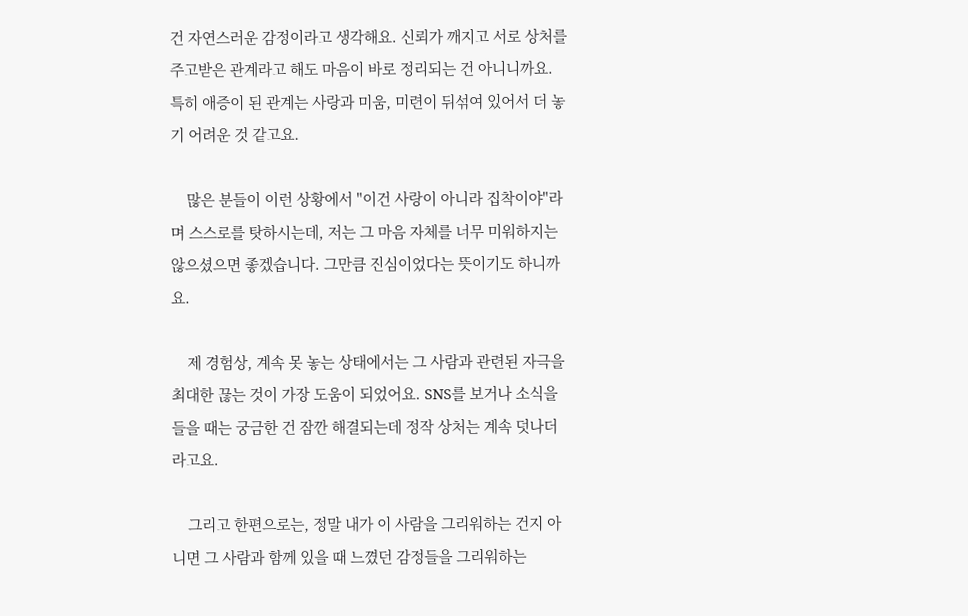건 자연스러운 감정이라고 생각해요. 신뢰가 깨지고 서로 상처를 주고받은 관계라고 해도 마음이 바로 정리되는 건 아니니까요. 특히 애증이 된 관계는 사랑과 미움, 미련이 뒤섞여 있어서 더 놓기 어려운 것 같고요.

    많은 분들이 이런 상황에서 "이건 사랑이 아니라 집착이야"라며 스스로를 탓하시는데, 저는 그 마음 자체를 너무 미워하지는 않으셨으면 좋겠습니다. 그만큼 진심이었다는 뜻이기도 하니까요.

    제 경험상, 계속 못 놓는 상태에서는 그 사람과 관련된 자극을 최대한 끊는 것이 가장 도움이 되었어요. SNS를 보거나 소식을 들을 때는 궁금한 건 잠깐 해결되는데 정작 상처는 계속 덧나더라고요.

    그리고 한편으로는, 정말 내가 이 사람을 그리워하는 건지 아니면 그 사람과 함께 있을 때 느꼈던 감정들을 그리워하는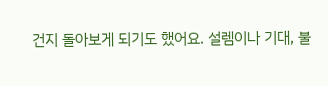건지 돌아보게 되기도 했어요. 설렘이나 기대, 불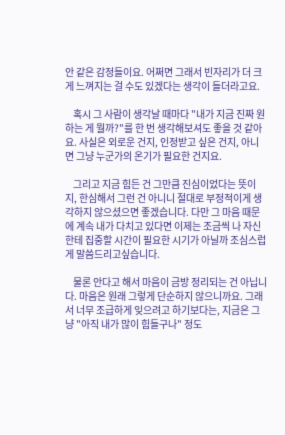안 같은 감정들이요. 어쩌면 그래서 빈자리가 더 크게 느껴지는 걸 수도 있겠다는 생각이 들더라고요.

    혹시 그 사람이 생각날 때마다 "내가 지금 진짜 원하는 게 뭘까?"를 한 번 생각해보셔도 좋을 것 같아요. 사실은 외로운 건지, 인정받고 싶은 건지, 아니면 그냥 누군가의 온기가 필요한 건지요.

    그리고 지금 힘든 건 그만큼 진심이었다는 뜻이지, 한심해서 그런 건 아니니 절대로 부정적이게 생각하지 않으셨으면 좋겠습니다. 다만 그 마음 때문에 계속 내가 다치고 있다면 이제는 조금씩 나 자신한테 집중할 시간이 필요한 시기가 아닐까 조심스럽게 말씀드리고싶습니다.

    물론 안다고 해서 마음이 금방 정리되는 건 아닙니다. 마음은 원래 그렇게 단순하지 않으니까요. 그래서 너무 조급하게 잊으려고 하기보다는, 지금은 그냥 "아직 내가 많이 힘들구나" 정도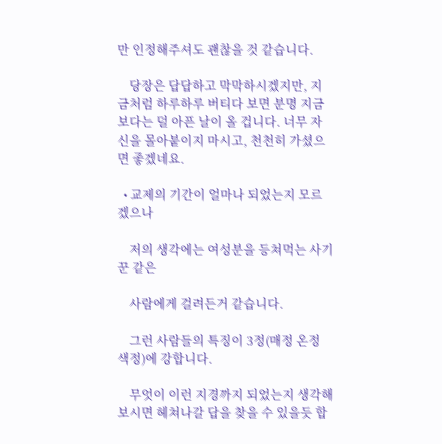만 인정해주셔도 괜찮을 것 같습니다.

    당장은 답답하고 막막하시겠지만, 지금처럼 하루하루 버티다 보면 분명 지금보다는 덜 아픈 날이 올 겁니다. 너무 자신을 몰아붙이지 마시고, 천천히 가셨으면 좋겠네요.

  • 교제의 기간이 얼마나 되었는지 모르겠으나

    저의 생각에는 여성분을 등쳐먹는 사기꾼 같은

    사람에게 걸려든거 같습니다.

    그런 사람들의 특징이 3정(매정 온정 색정)에 강합니다.

    무엇이 이런 지경까지 되었는지 생각해 보시면 헤쳐나갈 답을 찾을 수 있을듯 합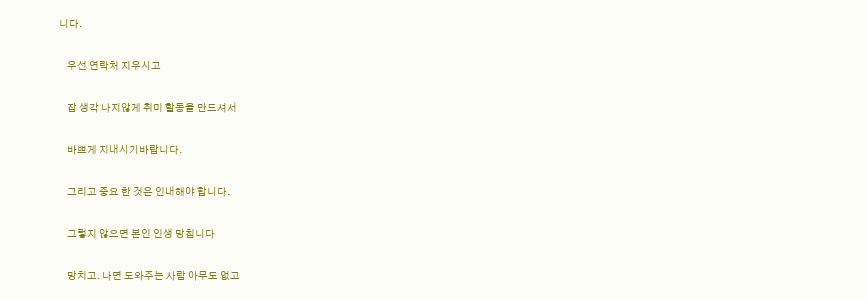니다.

    우선 연락처 지우시고

    잡 생각 나지않게 취미 할동을 만드셔서

    바쁘게 지내시기바랍니다.

    그리고 중요 한 것은 인내해야 합니다.

    그렇지 않으면 본인 인생 망칩니다

    망치고. 나면 도와주는 사람 아무도 없고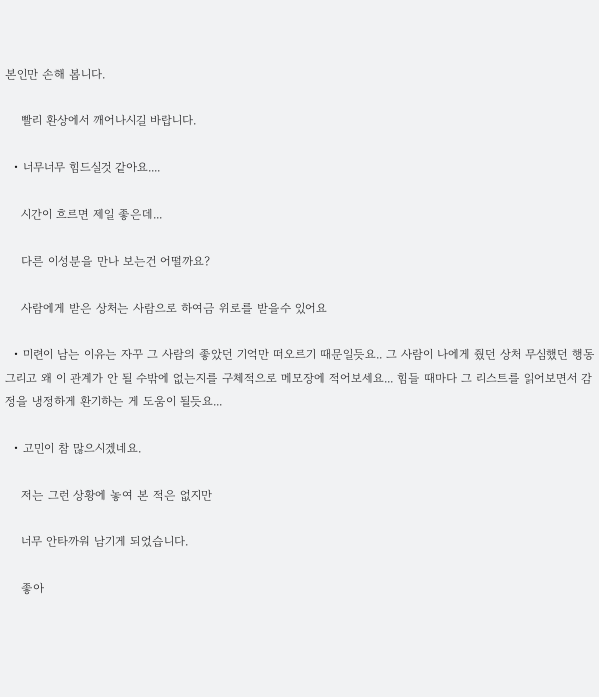본인만 손해 봅니다.

    빨리 환상에서 깨어나시길 바랍니다.

  • 너무너무 힘드실것 같아요....

    시간이 흐르면 제일 좋은데...

    다른 이성분을 만나 보는건 어떨까요?

    사람에게 받은 상처는 사람으로 하여금 위로를 받을수 있어요

  • 미련이 남는 이유는 자꾸 그 사람의 좋았던 기억만 떠오르기 때문일듯요.. 그 사람이 나에게 줬던 상처 무심했던 행동 그리고 왜 이 관계가 안 될 수밖에 없는지를 구체적으로 메모장에 적어보세요... 힘들 때마다 그 리스트를 읽어보면서 감정을 냉정하게 환기하는 게 도움이 될듯요...

  • 고민이 참 많으시겠네요.

    저는 그런 상황에 놓여 본 적은 없지만

    너무 안타까워 남기게 되었습니다.

    좋아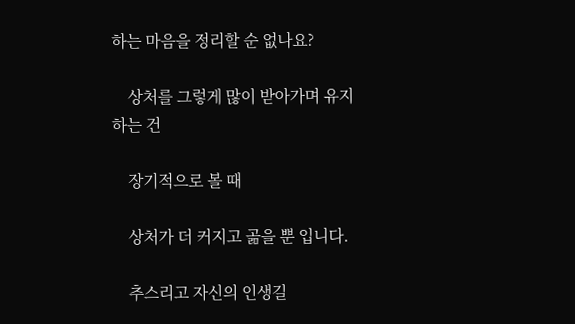하는 마음을 정리할 순 없나요?

    상처를 그렇게 많이 받아가며 유지하는 건

    장기적으로 볼 때

    상처가 더 커지고 곪을 뿐 입니다.

    추스리고 자신의 인생길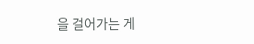을 걸어가는 게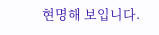현명해 보입니다.